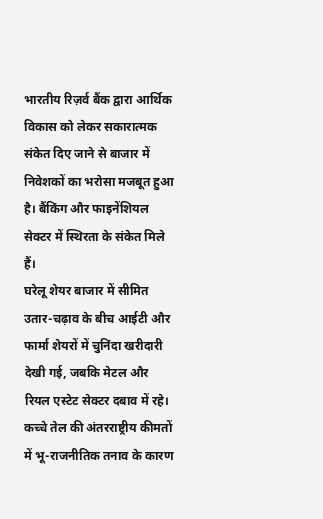भारतीय रिज़र्व बैंक द्वारा आर्थिक विकास को लेकर सकारात्मक संकेत दिए जाने से बाजार में निवेशकों का भरोसा मजबूत हुआ है। बैंकिंग और फाइनेंशियल सेक्टर में स्थिरता के संकेत मिले हैं।
घरेलू शेयर बाजार में सीमित उतार-चढ़ाव के बीच आईटी और फार्मा शेयरों में चुनिंदा खरीदारी देखी गई, जबकि मेटल और रियल एस्टेट सेक्टर दबाव में रहे।
कच्चे तेल की अंतरराष्ट्रीय कीमतों में भू-राजनीतिक तनाव के कारण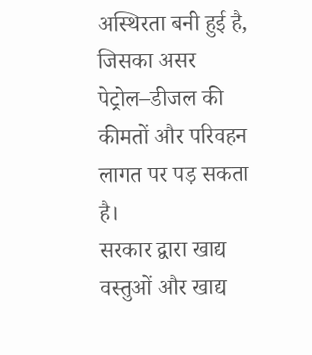अस्थिरता बनी हुई है, जिसका असर पेट्रोल–डीजल की कीमतों और परिवहन लागत पर पड़ सकता है।
सरकार द्वारा खाद्य वस्तुओं और खाद्य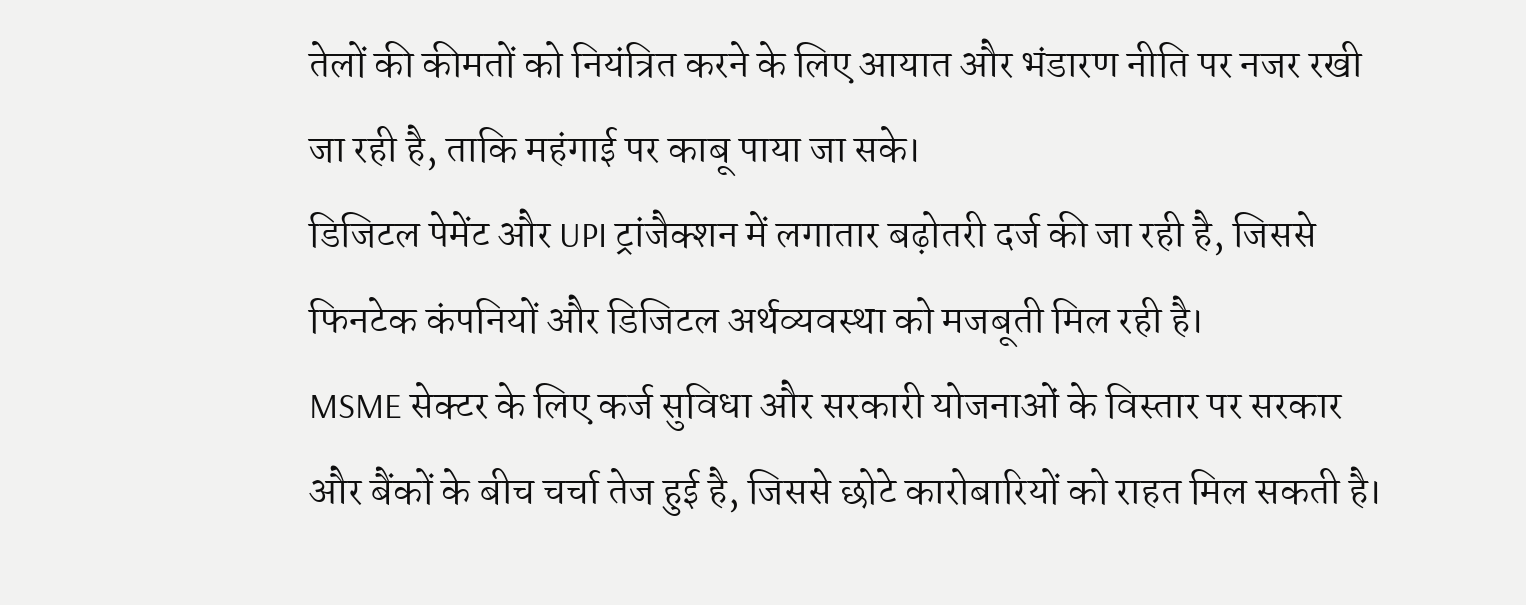तेलों की कीमतों को नियंत्रित करने के लिए आयात और भंडारण नीति पर नजर रखी जा रही है, ताकि महंगाई पर काबू पाया जा सके।
डिजिटल पेमेंट और UPI ट्रांजैक्शन में लगातार बढ़ोतरी दर्ज की जा रही है, जिससे फिनटेक कंपनियों और डिजिटल अर्थव्यवस्था को मजबूती मिल रही है।
MSME सेक्टर के लिए कर्ज सुविधा और सरकारी योजनाओं के विस्तार पर सरकार और बैंकों के बीच चर्चा तेज हुई है, जिससे छोटे कारोबारियों को राहत मिल सकती है।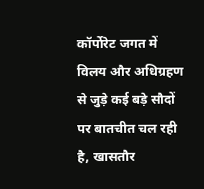कॉर्पोरेट जगत में विलय और अधिग्रहण से जुड़े कई बड़े सौदों पर बातचीत चल रही है, खासतौर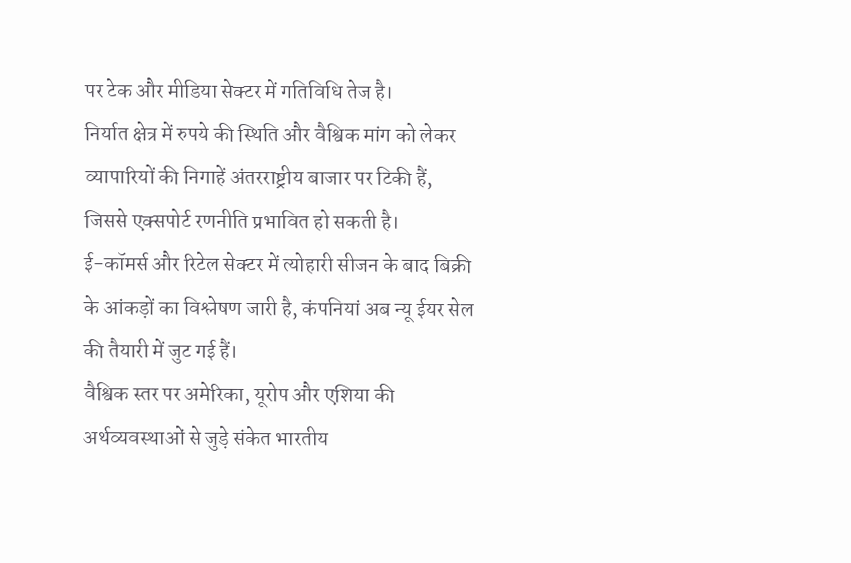पर टेक और मीडिया सेक्टर में गतिविधि तेज है।
निर्यात क्षेत्र में रुपये की स्थिति और वैश्विक मांग को लेकर व्यापारियों की निगाहें अंतरराष्ट्रीय बाजार पर टिकी हैं, जिससे एक्सपोर्ट रणनीति प्रभावित हो सकती है।
ई-कॉमर्स और रिटेल सेक्टर में त्योहारी सीजन के बाद बिक्री के आंकड़ों का विश्लेषण जारी है, कंपनियां अब न्यू ईयर सेल की तैयारी में जुट गई हैं।
वैश्विक स्तर पर अमेरिका, यूरोप और एशिया की अर्थव्यवस्थाओं से जुड़े संकेत भारतीय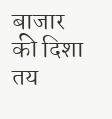बाजार की दिशा तय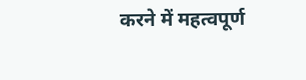करने में महत्वपूर्ण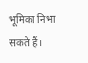भूमिका निभा सकते हैं।